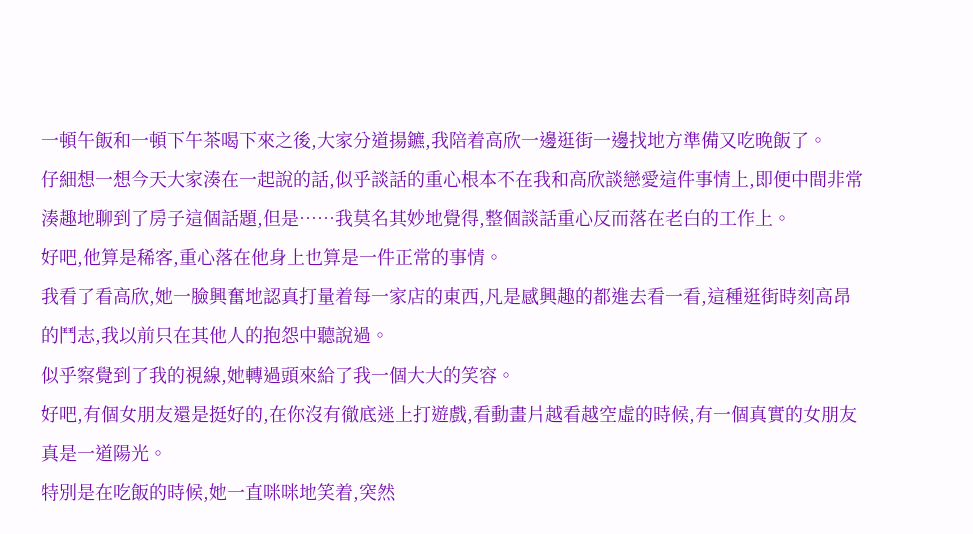一頓午飯和一頓下午茶喝下來之後,大家分道揚鑣,我陪着高欣一邊逛街一邊找地方準備又吃晚飯了。
仔細想一想今天大家湊在一起說的話,似乎談話的重心根本不在我和高欣談戀愛這件事情上,即便中間非常湊趣地聊到了房子這個話題,但是……我莫名其妙地覺得,整個談話重心反而落在老白的工作上。
好吧,他算是稀客,重心落在他身上也算是一件正常的事情。
我看了看高欣,她一臉興奮地認真打量着每一家店的東西,凡是感興趣的都進去看一看,這種逛街時刻高昂的鬥志,我以前只在其他人的抱怨中聽說過。
似乎察覺到了我的視線,她轉過頭來給了我一個大大的笑容。
好吧,有個女朋友還是挺好的,在你沒有徹底迷上打遊戲,看動畫片越看越空虛的時候,有一個真實的女朋友真是一道陽光。
特別是在吃飯的時候,她一直咪咪地笑着,突然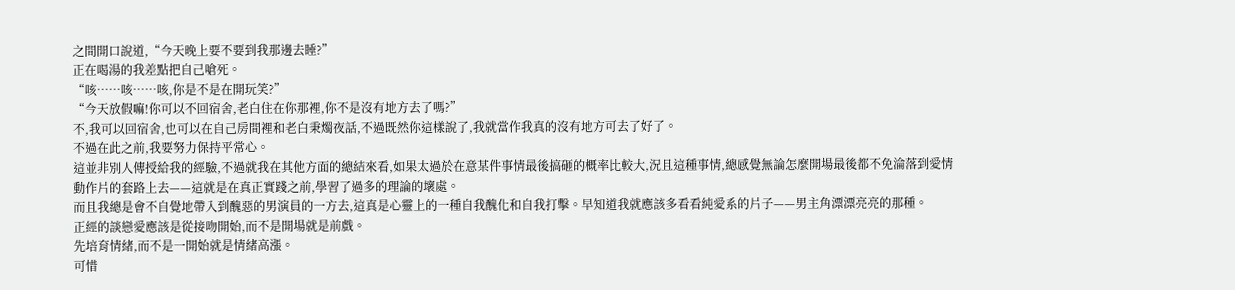之間開口說道,“今天晚上要不要到我那邊去睡?”
正在喝湯的我差點把自己嗆死。
“咳……咳……咳,你是不是在開玩笑?”
“今天放假嘛!你可以不回宿舍,老白住在你那裡,你不是沒有地方去了嗎?”
不,我可以回宿舍,也可以在自己房間裡和老白秉燭夜話,不過既然你這樣說了,我就當作我真的沒有地方可去了好了。
不過在此之前,我要努力保持平常心。
這並非別人傳授給我的經驗,不過就我在其他方面的總結來看,如果太過於在意某件事情最後搞砸的概率比較大,況且這種事情,總感覺無論怎麼開場最後都不免淪落到愛情動作片的套路上去——這就是在真正實踐之前,學習了過多的理論的壞處。
而且我總是會不自覺地帶入到醜惡的男演員的一方去,這真是心靈上的一種自我醜化和自我打擊。早知道我就應該多看看純愛系的片子——男主角漂漂亮亮的那種。
正經的談戀愛應該是從接吻開始,而不是開場就是前戲。
先培育情緒,而不是一開始就是情緒高漲。
可惜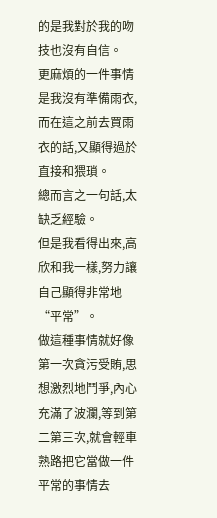的是我對於我的吻技也沒有自信。
更麻煩的一件事情是我沒有準備雨衣,而在這之前去買雨衣的話,又顯得過於直接和猥瑣。
總而言之一句話,太缺乏經驗。
但是我看得出來,高欣和我一樣,努力讓自己顯得非常地“平常”。
做這種事情就好像第一次貪污受賄,思想激烈地鬥爭,內心充滿了波瀾,等到第二第三次,就會輕車熟路把它當做一件平常的事情去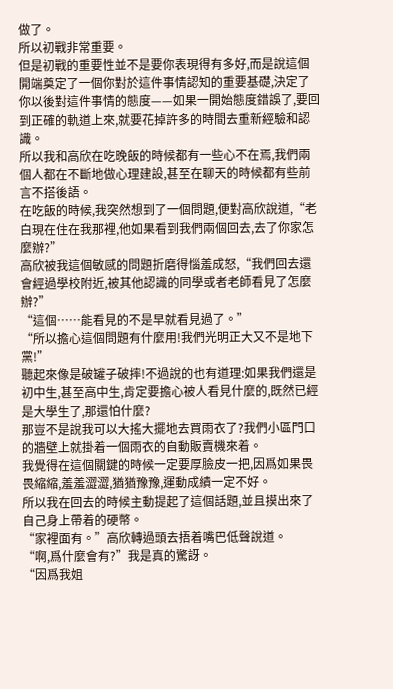做了。
所以初戰非常重要。
但是初戰的重要性並不是要你表現得有多好,而是說這個開端奠定了一個你對於這件事情認知的重要基礎,決定了你以後對這件事情的態度——如果一開始態度錯誤了,要回到正確的軌道上來,就要花掉許多的時間去重新經驗和認識。
所以我和高欣在吃晚飯的時候都有一些心不在焉,我們兩個人都在不斷地做心理建設,甚至在聊天的時候都有些前言不搭後語。
在吃飯的時候,我突然想到了一個問題,便對高欣說道,“老白現在住在我那裡,他如果看到我們兩個回去,去了你家怎麼辦?”
高欣被我這個敏感的問題折磨得惱羞成怒,“我們回去還會經過學校附近,被其他認識的同學或者老師看見了怎麼辦?”
“這個……能看見的不是早就看見過了。”
“所以擔心這個問題有什麼用!我們光明正大又不是地下黨!”
聽起來像是破罐子破摔!不過說的也有道理:如果我們還是初中生,甚至高中生,肯定要擔心被人看見什麼的,既然已經是大學生了,那還怕什麼?
那豈不是說我可以大搖大擺地去買雨衣了?我們小區門口的牆壁上就掛着一個雨衣的自動販賣機來着。
我覺得在這個關鍵的時候一定要厚臉皮一把,因爲如果畏畏縮縮,羞羞澀澀,猶猶豫豫,運動成績一定不好。
所以我在回去的時候主動提起了這個話題,並且摸出來了自己身上帶着的硬幣。
“家裡面有。”高欣轉過頭去捂着嘴巴低聲說道。
“啊,爲什麼會有?”我是真的驚訝。
“因爲我姐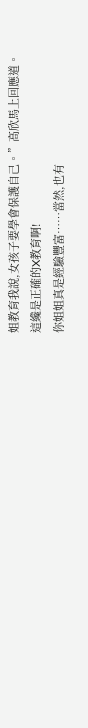姐教育我說,女孩子要學會保護自己。”高欣馬上回應道。
這纔是正確的X教育啊!
你姐姐真是經驗豐富……當然,也有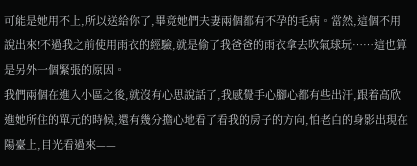可能是她用不上,所以送給你了,畢竟她們夫妻兩個都有不孕的毛病。當然,這個不用說出來!不過我之前使用雨衣的經驗,就是偷了我爸爸的雨衣拿去吹氣球玩……這也算是另外一個緊張的原因。
我們兩個在進入小區之後,就沒有心思說話了,我感覺手心腳心都有些出汗,跟着高欣進她所住的單元的時候,還有幾分擔心地看了看我的房子的方向,怕老白的身影出現在陽臺上,目光看過來——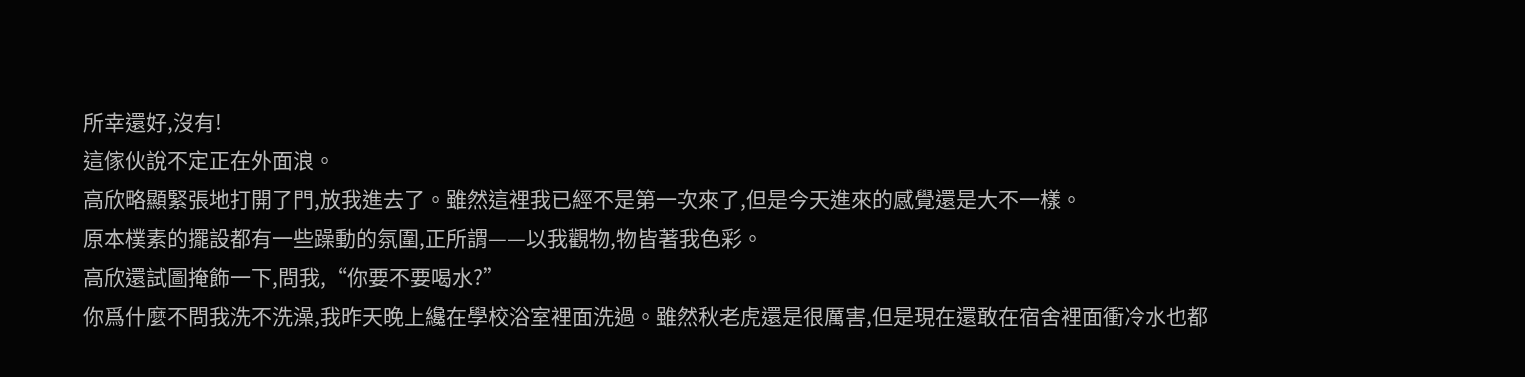所幸還好,沒有!
這傢伙說不定正在外面浪。
高欣略顯緊張地打開了門,放我進去了。雖然這裡我已經不是第一次來了,但是今天進來的感覺還是大不一樣。
原本樸素的擺設都有一些躁動的氛圍,正所謂——以我觀物,物皆著我色彩。
高欣還試圖掩飾一下,問我,“你要不要喝水?”
你爲什麼不問我洗不洗澡,我昨天晚上纔在學校浴室裡面洗過。雖然秋老虎還是很厲害,但是現在還敢在宿舍裡面衝冷水也都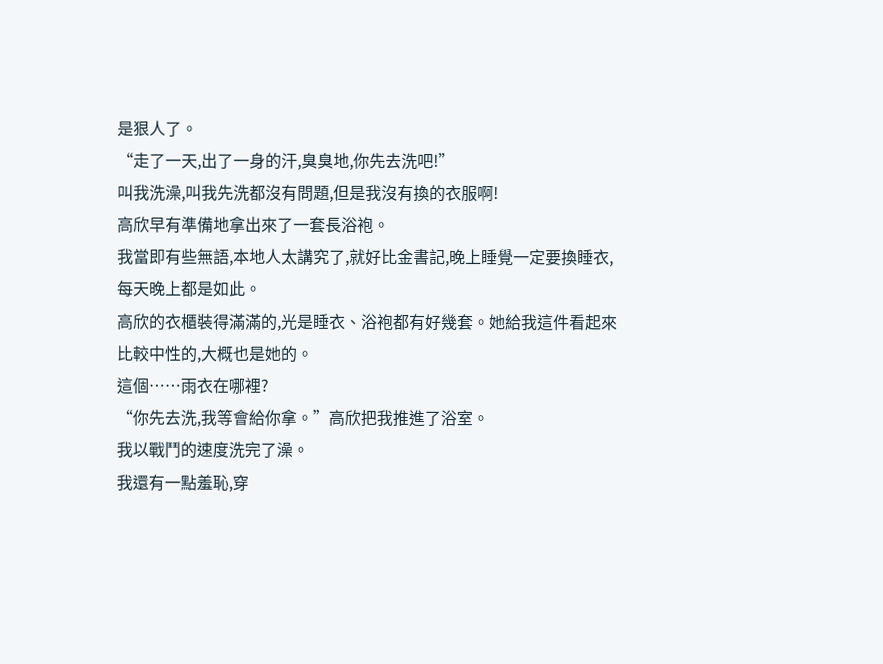是狠人了。
“走了一天,出了一身的汗,臭臭地,你先去洗吧!”
叫我洗澡,叫我先洗都沒有問題,但是我沒有換的衣服啊!
高欣早有準備地拿出來了一套長浴袍。
我當即有些無語,本地人太講究了,就好比金書記,晚上睡覺一定要換睡衣,每天晚上都是如此。
高欣的衣櫃裝得滿滿的,光是睡衣、浴袍都有好幾套。她給我這件看起來比較中性的,大概也是她的。
這個……雨衣在哪裡?
“你先去洗,我等會給你拿。”高欣把我推進了浴室。
我以戰鬥的速度洗完了澡。
我還有一點羞恥,穿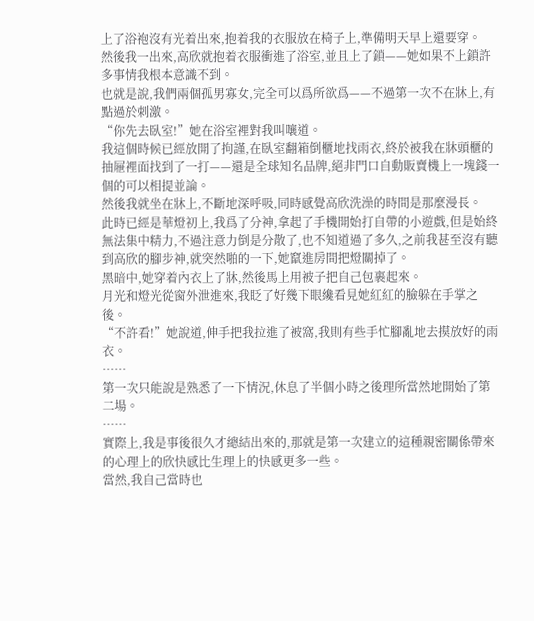上了浴袍沒有光着出來,抱着我的衣服放在椅子上,準備明天早上還要穿。
然後我一出來,高欣就抱着衣服衝進了浴室,並且上了鎖——她如果不上鎖許多事情我根本意識不到。
也就是說,我們兩個孤男寡女,完全可以爲所欲爲——不過第一次不在牀上,有點過於刺激。
“你先去臥室!”她在浴室裡對我叫嚷道。
我這個時候已經放開了拘謹,在臥室翻箱倒櫃地找雨衣,終於被我在牀頭櫃的抽屜裡面找到了一打——還是全球知名品牌,絕非門口自動販賣機上一塊錢一個的可以相提並論。
然後我就坐在牀上,不斷地深呼吸,同時感覺高欣洗澡的時間是那麼漫長。
此時已經是華燈初上,我爲了分神,拿起了手機開始打自帶的小遊戲,但是始終無法集中精力,不過注意力倒是分散了,也不知道過了多久,之前我甚至沒有聽到高欣的腳步神,就突然啪的一下,她竄進房間把燈關掉了。
黑暗中,她穿着內衣上了牀,然後馬上用被子把自己包裹起來。
月光和燈光從窗外泄進來,我眨了好幾下眼纔看見她紅紅的臉躲在手掌之後。
“不許看!”她說道,伸手把我拉進了被窩,我則有些手忙腳亂地去摸放好的雨衣。
……
第一次只能說是熟悉了一下情況,休息了半個小時之後理所當然地開始了第二場。
……
實際上,我是事後很久才總結出來的,那就是第一次建立的這種親密關係帶來的心理上的欣快感比生理上的快感更多一些。
當然,我自己當時也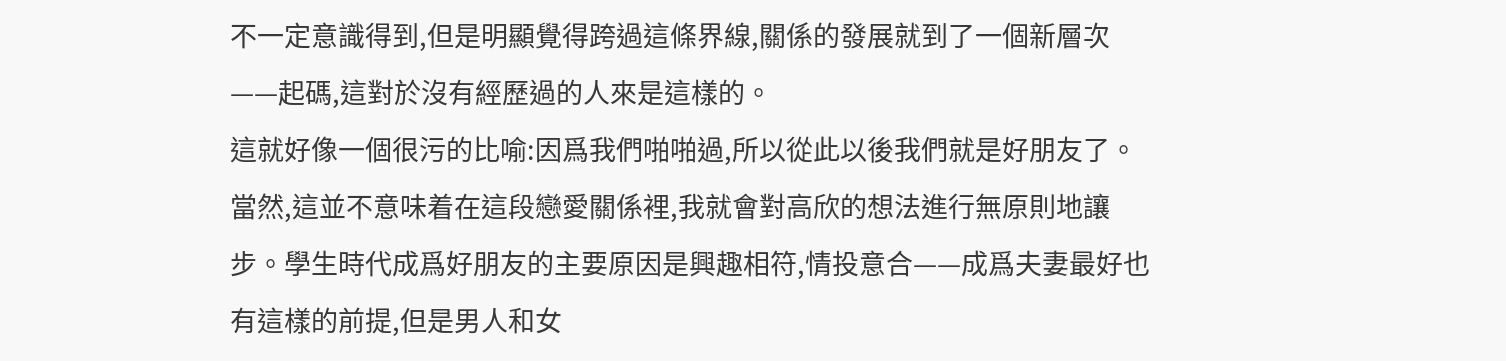不一定意識得到,但是明顯覺得跨過這條界線,關係的發展就到了一個新層次——起碼,這對於沒有經歷過的人來是這樣的。
這就好像一個很污的比喻:因爲我們啪啪過,所以從此以後我們就是好朋友了。
當然,這並不意味着在這段戀愛關係裡,我就會對高欣的想法進行無原則地讓步。學生時代成爲好朋友的主要原因是興趣相符,情投意合——成爲夫妻最好也有這樣的前提,但是男人和女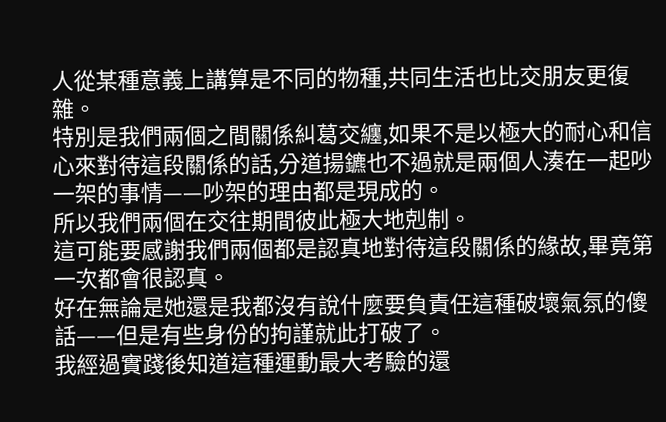人從某種意義上講算是不同的物種,共同生活也比交朋友更復雜。
特別是我們兩個之間關係糾葛交纏,如果不是以極大的耐心和信心來對待這段關係的話,分道揚鑣也不過就是兩個人湊在一起吵一架的事情——吵架的理由都是現成的。
所以我們兩個在交往期間彼此極大地剋制。
這可能要感謝我們兩個都是認真地對待這段關係的緣故,畢竟第一次都會很認真。
好在無論是她還是我都沒有說什麼要負責任這種破壞氣氛的傻話——但是有些身份的拘謹就此打破了。
我經過實踐後知道這種運動最大考驗的還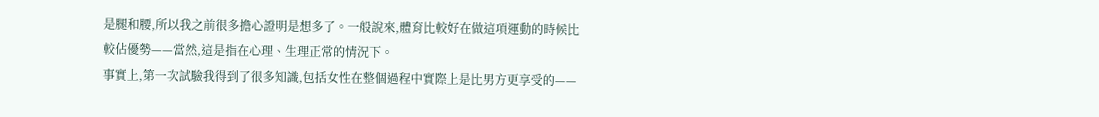是腿和腰,所以我之前很多擔心證明是想多了。一般說來,體育比較好在做這項運動的時候比較佔優勢——當然,這是指在心理、生理正常的情況下。
事實上,第一次試驗我得到了很多知識,包括女性在整個過程中實際上是比男方更享受的——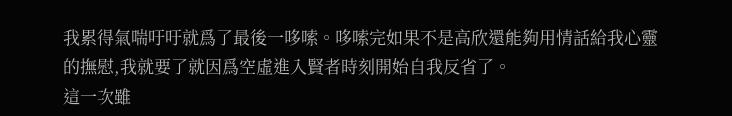我累得氣喘吁吁就爲了最後一哆嗦。哆嗦完如果不是高欣還能夠用情話給我心靈的撫慰,我就要了就因爲空虛進入賢者時刻開始自我反省了。
這一次雖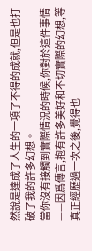然說是達成了人生的一項了不得的成就,但是也打破了我的許多幻想。
當你沒有接觸到實際情況的時候,你對於這件事情——因爲傳言,抱有許多美好和不切實際的幻想,等真正經歷過一次之後,覺得也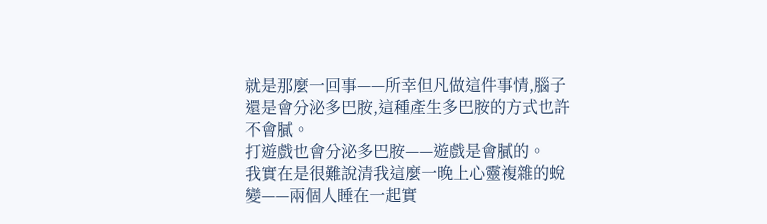就是那麼一回事——所幸但凡做這件事情,腦子還是會分泌多巴胺,這種產生多巴胺的方式也許不會膩。
打遊戲也會分泌多巴胺——遊戲是會膩的。
我實在是很難說清我這麼一晚上心靈複雜的蛻變——兩個人睡在一起實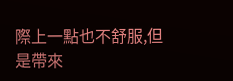際上一點也不舒服,但是帶來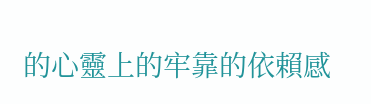的心靈上的牢靠的依賴感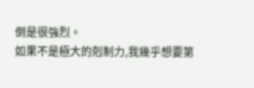倒是很強烈。
如果不是極大的剋制力,我幾乎想要第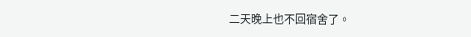二天晚上也不回宿舍了。